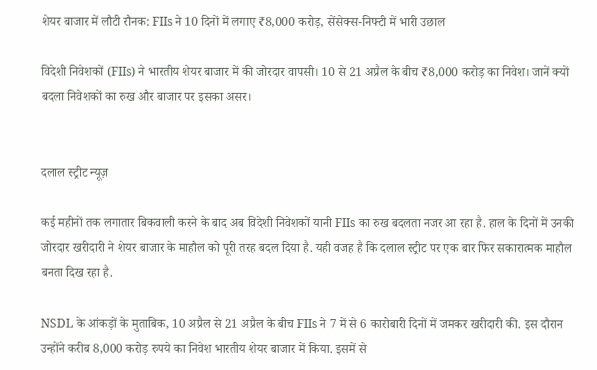शेयर बाजार में लौटी रौनक: FIIs ने 10 दिनों में लगाए ₹8,000 करोड़, सेंसेक्स-निफ्टी में भारी उछाल

विदेशी निवेशकों (FIIs) ने भारतीय शेयर बाजार में की जोरदार वापसी। 10 से 21 अप्रैल के बीच ₹8,000 करोड़ का निवेश। जानें क्यों बदला निवेशकों का रुख और बाजार पर इसका असर।


दलाल स्ट्रीट न्यूज़

कई महीनों तक लगातार बिकवाली करने के बाद अब विदेशी निवेशकों यानी FIIs का रुख बदलता नजर आ रहा है. हाल के दिनों में उनकी जोरदार खरीदारी ने शेयर बाजार के माहौल को पूरी तरह बदल दिया है. यही वजह है कि दलाल स्ट्रीट पर एक बार फिर सकारात्मक माहौल बनता दिख रहा है.

NSDL के आंकड़ों के मुताबिक, 10 अप्रैल से 21 अप्रैल के बीच FIIs ने 7 में से 6 कारोबारी दिनों में जमकर खरीदारी की. इस दौरान उन्होंने करीब 8,000 करोड़ रुपये का निवेश भारतीय शेयर बाजार में किया. इसमें से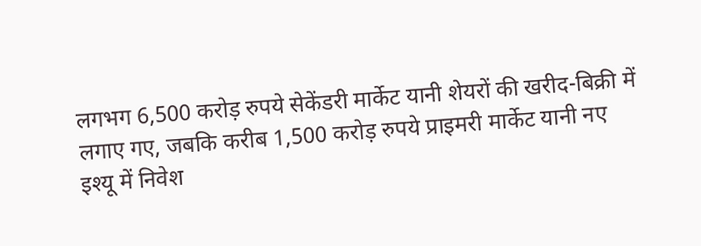लगभग 6,500 करोड़ रुपये सेकेंडरी मार्केट यानी शेयरों की खरीद-बिक्री में लगाए गए, जबकि करीब 1,500 करोड़ रुपये प्राइमरी मार्केट यानी नए इश्यू में निवेश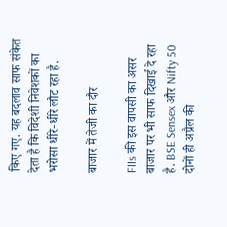किए गए. यह बदलाव साफ संकेत देता है कि विदेशी निवेशकों का भरोसा धीरे-धीरे लौट रहा है.

बाजार में तेजी का दौर

FIIs की इस वापसी का असर बाजार पर भी साफ दिखाई दे रहा है. BSE Sensex और Nifty 50 दोनों ही अप्रैल की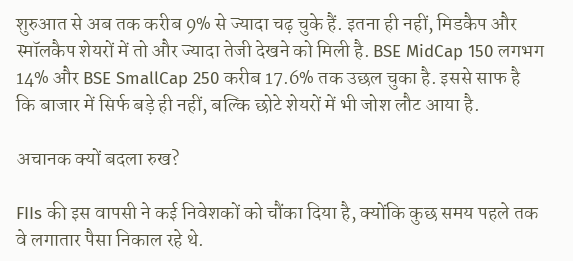शुरुआत से अब तक करीब 9% से ज्यादा चढ़ चुके हैं. इतना ही नहीं, मिडकैप और स्मॉलकैप शेयरों में तो और ज्यादा तेजी देखने को मिली है. BSE MidCap 150 लगभग 14% और BSE SmallCap 250 करीब 17.6% तक उछल चुका है. इससे साफ है कि बाजार में सिर्फ बड़े ही नहीं, बल्कि छोटे शेयरों में भी जोश लौट आया है.

अचानक क्यों बदला रुख?

FIIs की इस वापसी ने कई निवेशकों को चौंका दिया है, क्योंकि कुछ समय पहले तक वे लगातार पैसा निकाल रहे थे.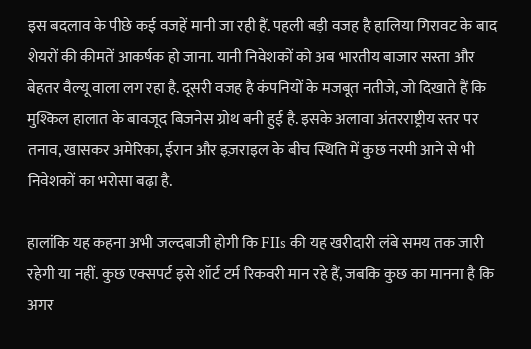इस बदलाव के पीछे कई वजहें मानी जा रही हैं. पहली बड़ी वजह है हालिया गिरावट के बाद शेयरों की कीमतें आकर्षक हो जाना. यानी निवेशकों को अब भारतीय बाजार सस्ता और बेहतर वैल्यू वाला लग रहा है. दूसरी वजह है कंपनियों के मजबूत नतीजे, जो दिखाते हैं कि मुश्किल हालात के बावजूद बिजनेस ग्रोथ बनी हुई है. इसके अलावा अंतरराष्ट्रीय स्तर पर तनाव, खासकर अमेरिका, ईरान और इज़राइल के बीच स्थिति में कुछ नरमी आने से भी निवेशकों का भरोसा बढ़ा है.

हालांकि यह कहना अभी जल्दबाजी होगी कि FIIs की यह खरीदारी लंबे समय तक जारी रहेगी या नहीं. कुछ एक्सपर्ट इसे शॉर्ट टर्म रिकवरी मान रहे हैं, जबकि कुछ का मानना है कि अगर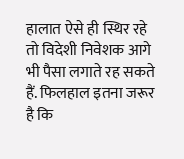हालात ऐसे ही स्थिर रहे तो विदेशी निवेशक आगे भी पैसा लगाते रह सकते हैं. फिलहाल इतना जरूर है कि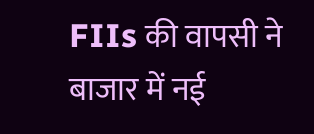FIIs की वापसी ने बाजार में नई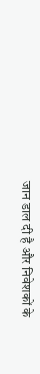जान डाल दी है और निवेशकों के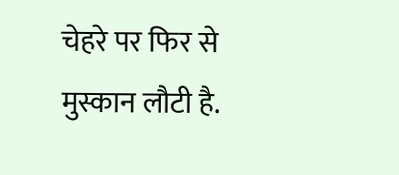चेहरे पर फिर से मुस्कान लौटी है.